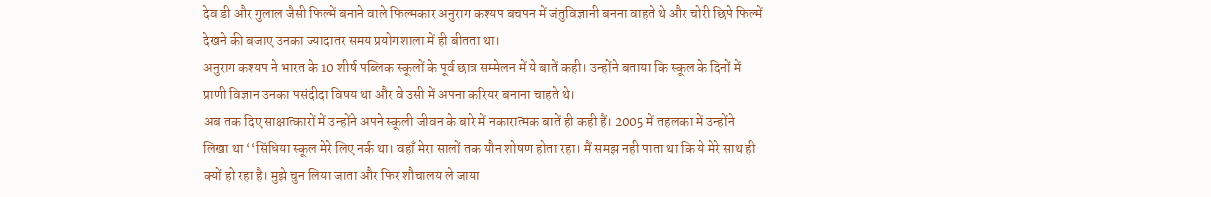देव डी और गुलाल जैसी फिल्में बनाने वाले फिल्मकार अनुराग कश्यप बचपन में जंतुविज्ञानी बनना वाहते थे और चोरी छिपे फिल्में देखने की बजाए उनका ज्यादातर समय प्रयोगशाला में ही बीतता था।
अनुराग कश्यप ने भारत के 10 शीर्ष पब्लिक स्कूलों के पूर्व छात्र सम्मेलन में ये बातें कही। उन्होंने बताया कि स्कूल के दिनों में प्राणी विज्ञान उनका पसंदीदा विषय था और वे उसी में अपना करियर बनाना चाहते थे।
अब तक दिए साक्षात्कारों में उन्होंने अपने स्कूली जीवन के बारे में नकारात्मक बातें ही कही हैं। 2005 में तहलका में उन्होंने लिखा था ‘‘सिंधिया स्कूल मेरे लिए नर्क था। वहाँ मेरा सालों तक यौन शोषण होता रहा। मैं समझ नही पाता था कि ये मेरे साथ ही क्यों हो रहा है। मुझे चुन लिया जाता और फिर शौचालय ले जाया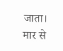जाता। मार से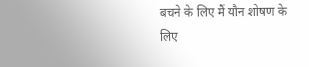बचने के लिए मैं यौन शोषण के लिए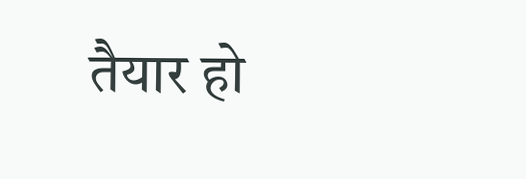तैयार हो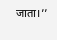जाता।’’